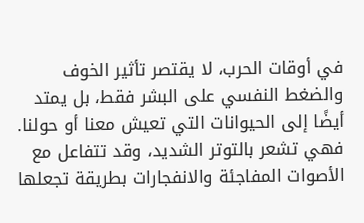في أوقات الحرب، لا يقتصر تأثير الخوف والضغط النفسي على البشر فقط، بل يمتد أيضًا إلى الحيوانات التي تعيش معنا أو حولنا. فهي تشعر بالتوتر الشديد، وقد تتفاعل مع الأصوات المفاجئة والانفجارات بطريقة تجعلها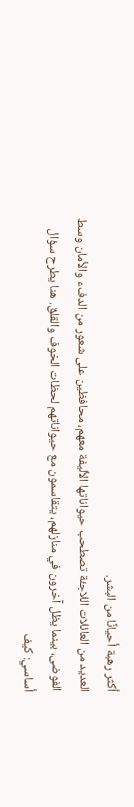أكثر رهبة أحيانًا من البشر.
العديد من العائلات اللاجئة تصطحب حيواناتها الأليفة معهم، محافظين على شعور من الدفء والأمان وسط الفوضى، بينما يظل آخرون في منازلهم، يتقاسمون مع حيواناتهم لحظات الخوف والقلق. هنا يطرح سؤال أساسي: كيف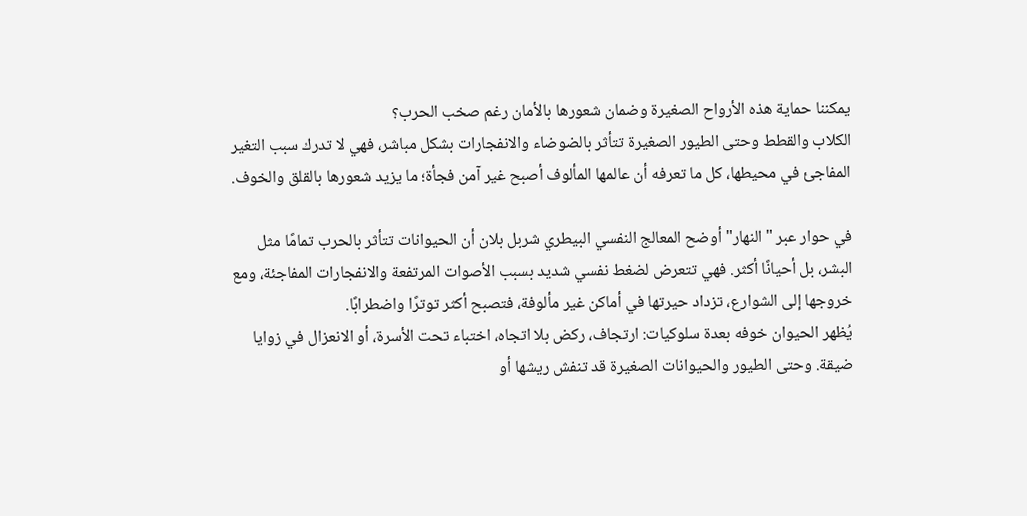يمكننا حماية هذه الأرواح الصغيرة وضمان شعورها بالأمان رغم صخب الحرب؟
الكلاب والقطط وحتى الطيور الصغيرة تتأثر بالضوضاء والانفجارات بشكل مباشر، فهي لا تدرك سبب التغير المفاجئ في محيطها، كل ما تعرفه أن عالمها المألوف أصبح غير آمن فجأة؛ ما يزيد شعورها بالقلق والخوف.

في حوار عبر "النهار" أوضح المعالج النفسي البيطري شربل بلان أن الحيوانات تتأثر بالحرب تمامًا مثل البشر، بل أحيانًا أكثر. فهي تتعرض لضغط نفسي شديد بسبب الأصوات المرتفعة والانفجارات المفاجئة، ومع خروجها إلى الشوارع، تزداد حيرتها في أماكن غير مألوفة، فتصبح أكثر توترًا واضطرابًا.
يُظهر الحيوان خوفه بعدة سلوكيات: ارتجاف، ركض بلا اتجاه، اختباء تحت الأسرة، أو الانعزال في زوايا ضيقة. وحتى الطيور والحيوانات الصغيرة قد تنفش ريشها أو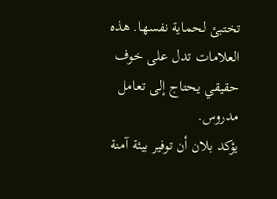تختبئ لحماية نفسها. هذه العلامات تدل على خوف حقيقي يحتاج إلى تعامل مدروس.
يؤكد بلان أن توفير بيئة آمنة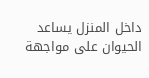داخل المنزل يساعد الحيوان على مواجهة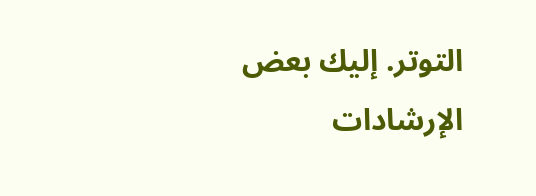التوتر. إليك بعض الإرشادات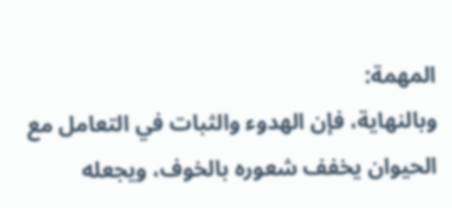المهمة:
وبالنهاية، فإن الهدوء والثبات في التعامل مع الحيوان يخفف شعوره بالخوف، ويجعله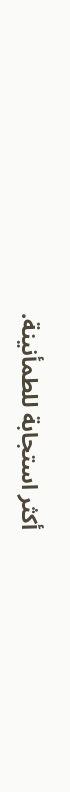أكثر استجابة للطمأنينة.